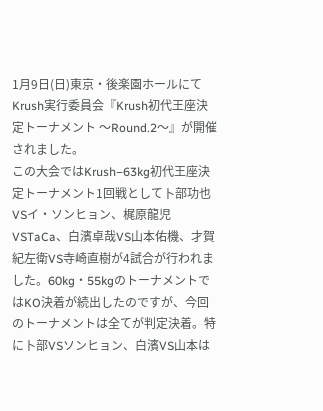1月9日(日)東京・後楽園ホールにてKrush実行委員会『Krush初代王座決定トーナメント 〜Round.2〜』が開催されました。
この大会ではKrush−63kg初代王座決定トーナメント1回戦として卜部功也VSイ・ソンヒョン、梶原龍児VSTaCa、白濱卓哉VS山本佑機、才賀紀左衛VS寺崎直樹が4試合が行われました。60kg・55kgのトーナメントではKO決着が続出したのですが、今回のトーナメントは全てが判定決着。特に卜部VSソンヒョン、白濱VS山本は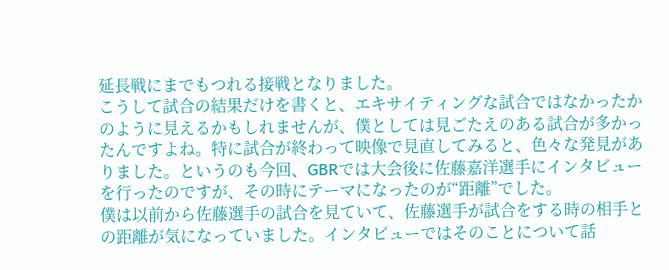延長戦にまでもつれる接戦となりました。
こうして試合の結果だけを書くと、エキサイティングな試合ではなかったかのように見えるかもしれませんが、僕としては見ごたえのある試合が多かったんですよね。特に試合が終わって映像で見直してみると、色々な発見がありました。というのも今回、GBRでは大会後に佐藤嘉洋選手にインタビューを行ったのですが、その時にテーマになったのが“距離”でした。
僕は以前から佐藤選手の試合を見ていて、佐藤選手が試合をする時の相手との距離が気になっていました。インタビューではそのことについて話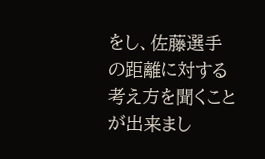をし、佐藤選手の距離に対する考え方を聞くことが出来まし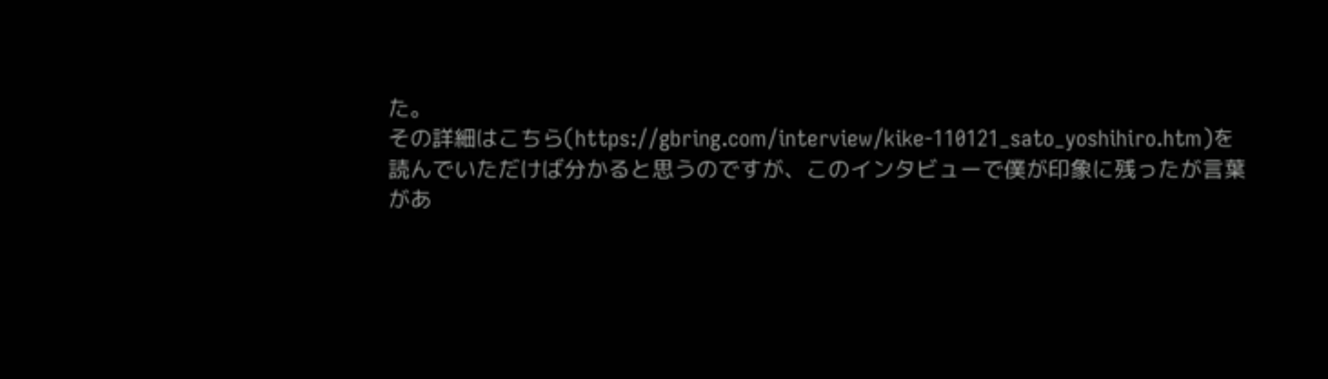た。
その詳細はこちら(https://gbring.com/interview/kike-110121_sato_yoshihiro.htm)を読んでいただけば分かると思うのですが、このインタビューで僕が印象に残ったが言葉があ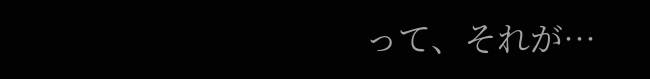って、それが…